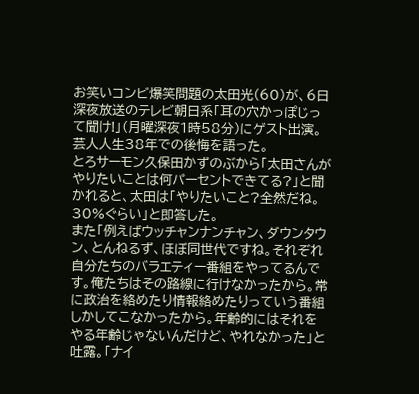お笑いコンビ爆笑問題の太田光(60)が、6日深夜放送のテレビ朝日系「耳の穴かっぽじって聞け!」(月曜深夜1時58分)にゲスト出演。芸人人生38年での後悔を語った。
とろサーモン久保田かずのぶから「太田さんがやりたいことは何パーセントできてる?」と聞かれると、太田は「やりたいこと?全然だね。30%ぐらい」と即答した。
また「例えばウッチャンナンチャン、ダウンタウン、とんねるず、ほぼ同世代ですね。それぞれ自分たちのバラエティー番組をやってるんです。俺たちはその路線に行けなかったから。常に政治を絡めたり情報絡めたりっていう番組しかしてこなかったから。年齢的にはそれをやる年齢じゃないんだけど、やれなかった」と吐露。「ナイ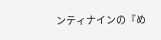ンティナインの『め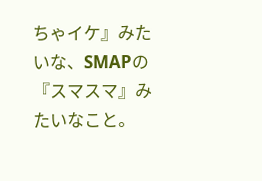ちゃイケ』みたいな、SMAPの『スマスマ』みたいなこと。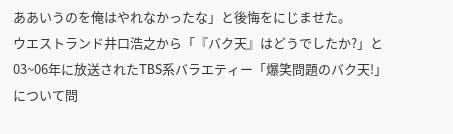ああいうのを俺はやれなかったな」と後悔をにじませた。
ウエストランド井口浩之から「『バク天』はどうでしたか?」と03~06年に放送されたTBS系バラエティー「爆笑問題のバク天!」について問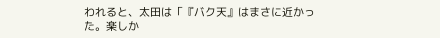われると、太田は「『バク天』はまさに近かった。楽しか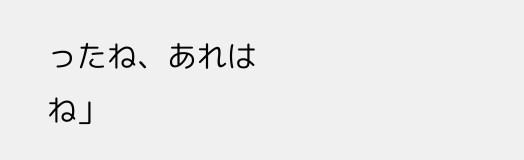ったね、あれはね」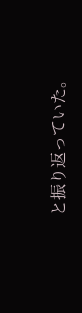と振り返っていた。